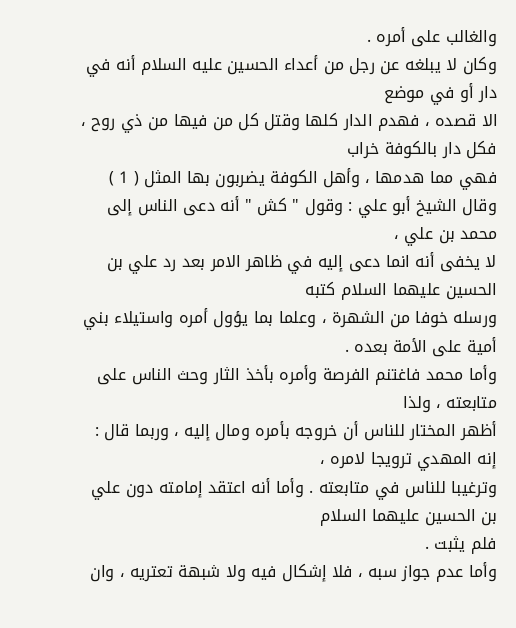والغالب على أمره .
وكان لا يبلغه عن رجل من أعداء الحسين عليه السلام أنه في دار أو في موضع
الا قصده ، فهدم الدار كلها وقتل كل من فيها من ذي روح ، فكل دار بالكوفة خراب
فهي مما هدمها ، وأهل الكوفة يضربون بها المثل ( 1 )
وقال الشيخ أبو علي : وقول " كش " أنه دعى الناس إلى محمد بن علي ،
لا يخفى أنه انما دعى إليه في ظاهر الامر بعد رد علي بن الحسين عليهما السلام كتبه
ورسله خوفا من الشهرة ، وعلما بما يؤول أمره واستيلاء بني أمية على الأمة بعده .
وأما محمد فاغتنم الفرصة وأمره بأخذ الثار وحث الناس على متابعته ، ولذا
أظهر المختار للناس أن خروجه بأمره ومال إليه ، وربما قال : إنه المهدي ترويجا لامره ،
وترغيبا للناس في متابعته . وأما أنه اعتقد إمامته دون علي بن الحسين عليهما السلام
فلم يثبت .
وأما عدم جواز سبه ، فلا إشكال فيه ولا شبهة تعتريه ، وان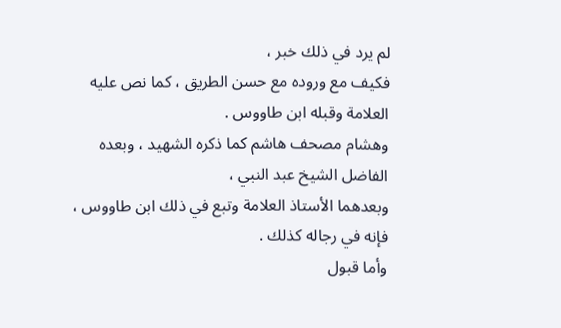لم يرد في ذلك خبر ،
فكيف مع وروده مع حسن الطريق ، كما نص عليه العلامة وقبله ابن طاووس .
وهشام مصحف هاشم كما ذكره الشهيد ، وبعده الفاضل الشيخ عبد النبي ،
وبعدهما الأستاذ العلامة وتبع في ذلك ابن طاووس ، فإنه في رجاله كذلك .
وأما قبول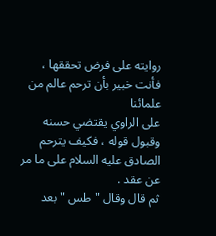روايته على فرض تحققها ، فأنت خبير بأن ترحم عالم من علمائنا
على الراوي يقتضي حسنه وقبول قوله ، فكيف يترحم الصادق عليه السلام على ما مر
عن عقد .
ثم قال وقال " طس " بعد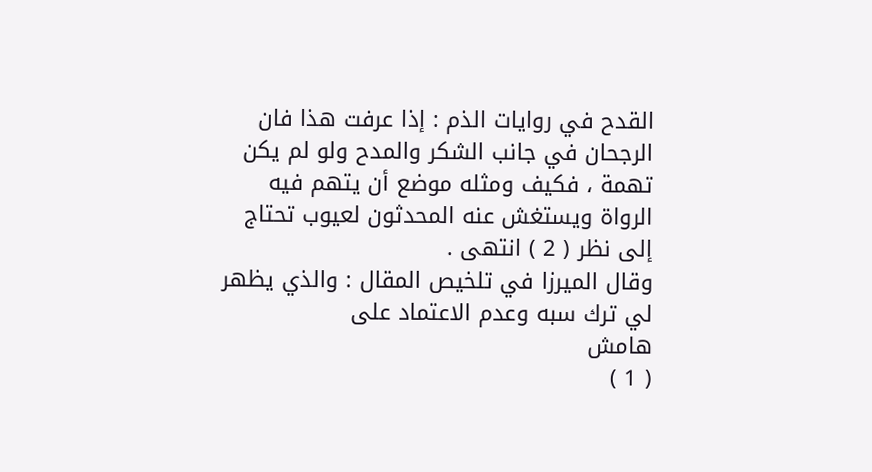القدح في روايات الذم : إذا عرفت هذا فان
الرجحان في جانب الشكر والمدح ولو لم يكن تهمة ، فكيف ومثله موضع أن يتهم فيه
الرواة ويستغش عنه المحدثون لعيوب تحتاج إلى نظر ( 2 ) انتهى .
وقال الميرزا في تلخيص المقال : والذي يظهر لي ترك سبه وعدم الاعتماد على
هامش
( 1 )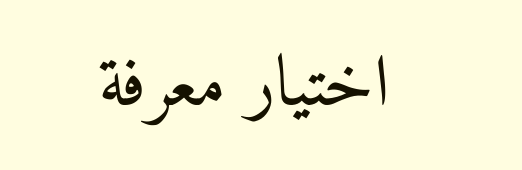اختيار معرفة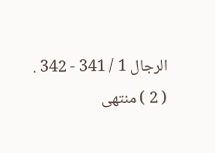الرجال 1 / 341 - 342 .
( 2 ) منتهى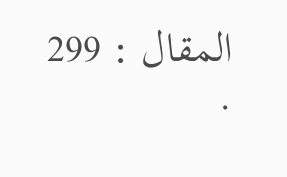المقال : 299 .